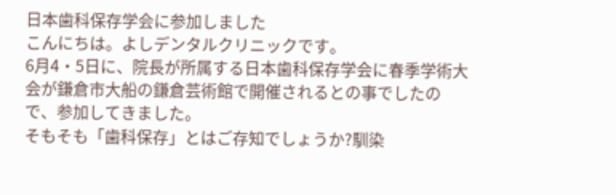日本歯科保存学会に参加しました
こんにちは。よしデンタルクリニックです。
6月4・5日に、院長が所属する日本歯科保存学会に春季学術大会が鎌倉市大船の鎌倉芸術館で開催されるとの事でしたので、参加してきました。
そもそも「歯科保存」とはご存知でしょうか?馴染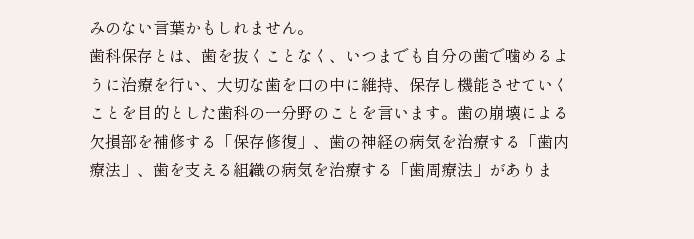みのない言葉かもしれません。
歯科保存とは、歯を抜くことなく、いつまでも自分の歯で噛めるように治療を行い、大切な歯を口の中に維持、保存し機能させていくことを目的とした歯科の一分野のことを言います。歯の崩壊による欠損部を補修する「保存修復」、歯の神経の病気を治療する「歯内療法」、歯を支える組織の病気を治療する「歯周療法」がありま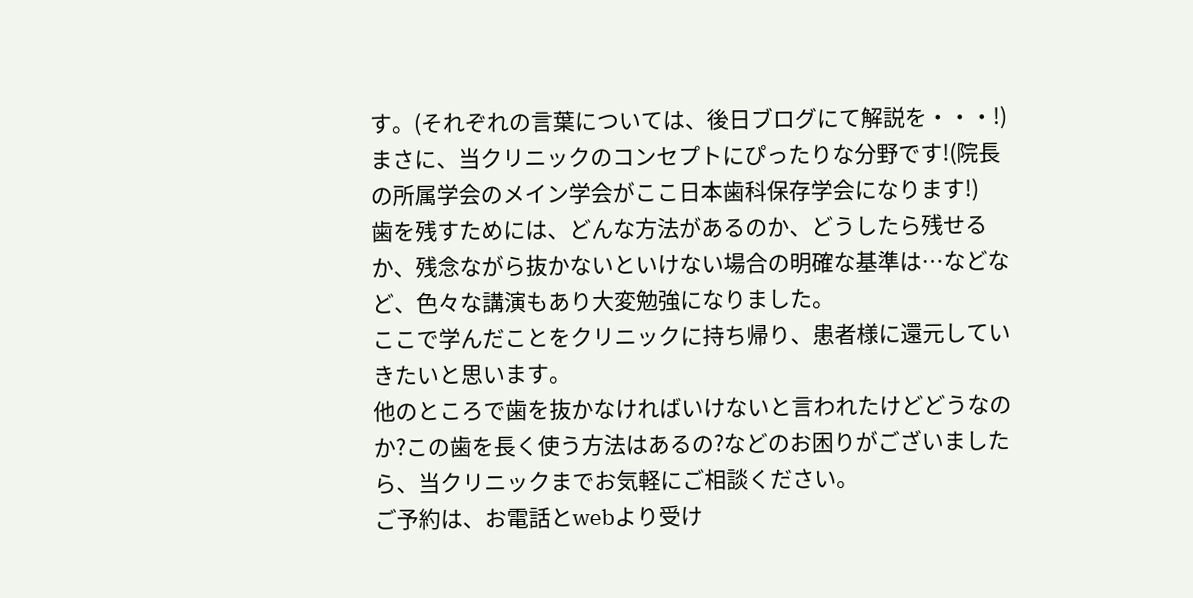す。(それぞれの言葉については、後日ブログにて解説を・・・!)
まさに、当クリニックのコンセプトにぴったりな分野です!(院長の所属学会のメイン学会がここ日本歯科保存学会になります!)
歯を残すためには、どんな方法があるのか、どうしたら残せるか、残念ながら抜かないといけない場合の明確な基準は…などなど、色々な講演もあり大変勉強になりました。
ここで学んだことをクリニックに持ち帰り、患者様に還元していきたいと思います。
他のところで歯を抜かなければいけないと言われたけどどうなのか?この歯を長く使う方法はあるの?などのお困りがございましたら、当クリニックまでお気軽にご相談ください。
ご予約は、お電話とwebより受け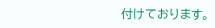付けております。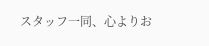スタッフ一同、心よりお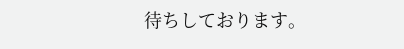待ちしております。